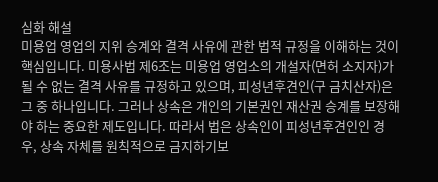심화 해설
미용업 영업의 지위 승계와 결격 사유에 관한 법적 규정을 이해하는 것이 핵심입니다. 미용사법 제6조는 미용업 영업소의 개설자(면허 소지자)가 될 수 없는 결격 사유를 규정하고 있으며, 피성년후견인(구 금치산자)은 그 중 하나입니다. 그러나 상속은 개인의 기본권인 재산권 승계를 보장해야 하는 중요한 제도입니다. 따라서 법은 상속인이 피성년후견인인 경우, 상속 자체를 원칙적으로 금지하기보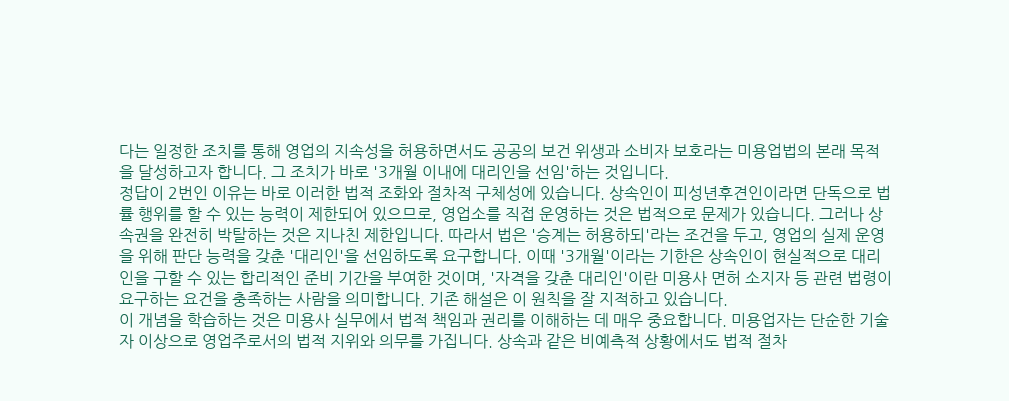다는 일정한 조치를 통해 영업의 지속성을 허용하면서도 공공의 보건 위생과 소비자 보호라는 미용업법의 본래 목적을 달성하고자 합니다. 그 조치가 바로 '3개월 이내에 대리인을 선임'하는 것입니다.
정답이 2번인 이유는 바로 이러한 법적 조화와 절차적 구체성에 있습니다. 상속인이 피성년후견인이라면 단독으로 법률 행위를 할 수 있는 능력이 제한되어 있으므로, 영업소를 직접 운영하는 것은 법적으로 문제가 있습니다. 그러나 상속권을 완전히 박탈하는 것은 지나친 제한입니다. 따라서 법은 '승계는 허용하되'라는 조건을 두고, 영업의 실제 운영을 위해 판단 능력을 갖춘 '대리인'을 선임하도록 요구합니다. 이때 '3개월'이라는 기한은 상속인이 현실적으로 대리인을 구할 수 있는 합리적인 준비 기간을 부여한 것이며, '자격을 갖춘 대리인'이란 미용사 면허 소지자 등 관련 법령이 요구하는 요건을 충족하는 사람을 의미합니다. 기존 해설은 이 원칙을 잘 지적하고 있습니다.
이 개념을 학습하는 것은 미용사 실무에서 법적 책임과 권리를 이해하는 데 매우 중요합니다. 미용업자는 단순한 기술자 이상으로 영업주로서의 법적 지위와 의무를 가집니다. 상속과 같은 비예측적 상황에서도 법적 절차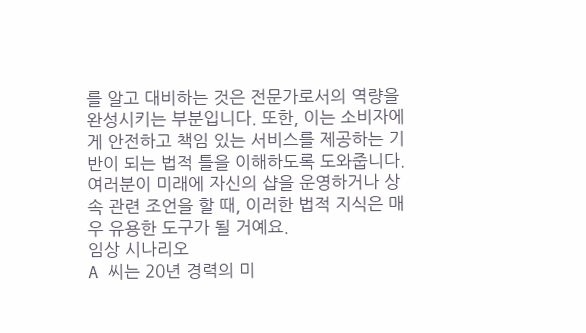를 알고 대비하는 것은 전문가로서의 역량을 완성시키는 부분입니다. 또한, 이는 소비자에게 안전하고 책임 있는 서비스를 제공하는 기반이 되는 법적 틀을 이해하도록 도와줍니다. 여러분이 미래에 자신의 샵을 운영하거나 상속 관련 조언을 할 때, 이러한 법적 지식은 매우 유용한 도구가 될 거예요.
임상 시나리오
A 씨는 20년 경력의 미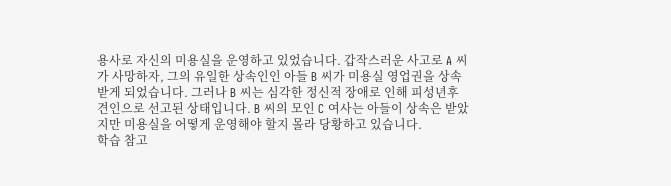용사로 자신의 미용실을 운영하고 있었습니다. 갑작스러운 사고로 A 씨가 사망하자, 그의 유일한 상속인인 아들 B 씨가 미용실 영업권을 상속받게 되었습니다. 그러나 B 씨는 심각한 정신적 장애로 인해 피성년후견인으로 선고된 상태입니다. B 씨의 모인 C 여사는 아들이 상속은 받았지만 미용실을 어떻게 운영해야 할지 몰라 당황하고 있습니다.
학습 참고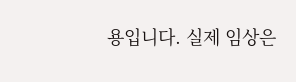용입니다. 실제 임상은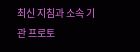최신 지침과 소속 기관 프로토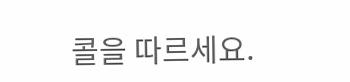콜을 따르세요.